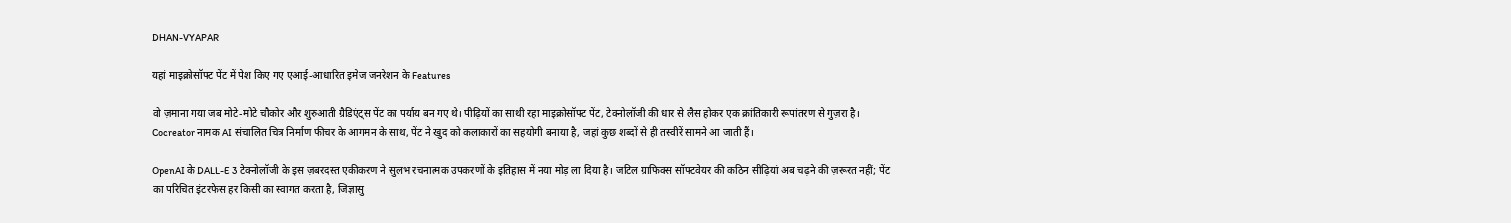DHAN-VYAPAR

यहां माइक्रोसॉफ्ट पेंट में पेश किए गए एआई-आधारित इमेज जनरेशन के Features

वो ज़माना गया जब मोटे-मोटे चौकोर और शुरुआती ग्रैडिएंट्स पेंट का पर्याय बन गए थे। पीढ़ियों का साथी रहा माइक्रोसॉफ्ट पेंट, टेक्नोलॉजी की धार से लैस होकर एक क्रांतिकारी रूपांतरण से गुज़रा है। Cocreator नामक AI संचालित चित्र निर्माण फीचर के आगमन के साथ, पेंट ने खुद को कलाकारों का सहयोगी बनाया है, जहां कुछ शब्दों से ही तस्वीरें सामने आ जाती हैं।

OpenAI के DALL-E 3 टेक्नोलॉजी के इस ज़बरदस्त एकीकरण ने सुलभ रचनात्मक उपकरणों के इतिहास में नया मोड़ ला दिया है। जटिल ग्राफिक्स सॉफ्टवेयर की कठिन सीढ़ियां अब चढ़ने की ज़रूरत नहीं; पेंट का परिचित इंटरफेस हर किसी का स्वागत करता है, जिज्ञासु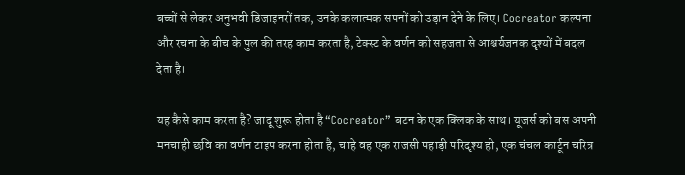बच्चों से लेकर अनुभवी डिजाइनरों तक, उनके कलात्मक सपनों को उड़ान देने के लिए। Cocreator कल्पना और रचना के बीच के पुल की तरह काम करता है, टेक्स्ट के वर्णन को सहजता से आश्चर्यजनक दृश्यों में बदल देता है।

यह कैसे काम करता है? जादू शुरू होता है “Cocreator” बटन के एक क्लिक के साथ। यूजर्स को बस अपनी मनचाही छवि का वर्णन टाइप करना होता है, चाहे वह एक राजसी पहाड़ी परिदृश्य हो, एक चंचल कार्टून चरित्र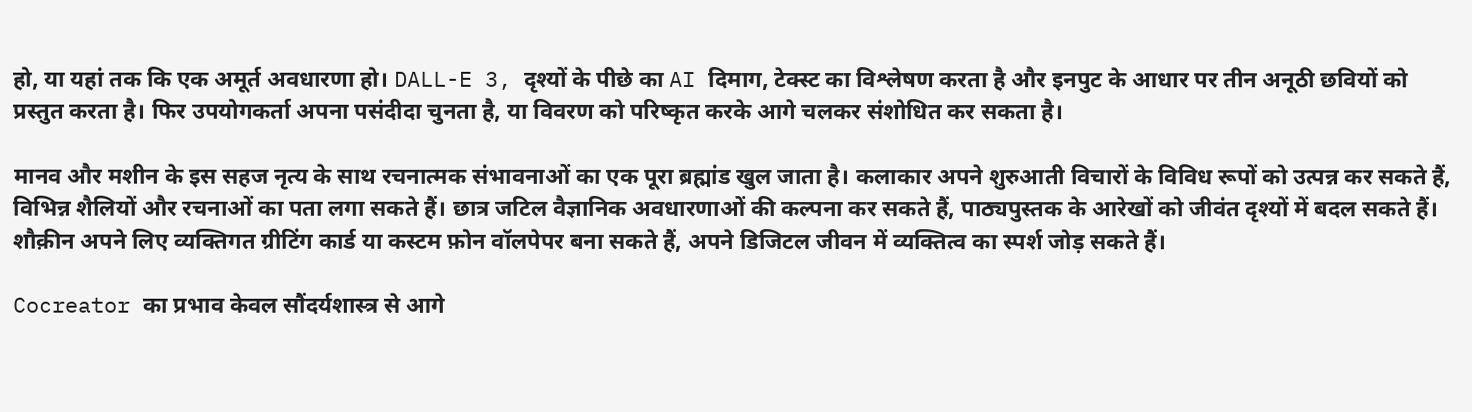हो, या यहां तक कि एक अमूर्त अवधारणा हो। DALL-E 3, दृश्यों के पीछे का AI दिमाग, टेक्स्ट का विश्लेषण करता है और इनपुट के आधार पर तीन अनूठी छवियों को प्रस्तुत करता है। फिर उपयोगकर्ता अपना पसंदीदा चुनता है, या विवरण को परिष्कृत करके आगे चलकर संशोधित कर सकता है।

मानव और मशीन के इस सहज नृत्य के साथ रचनात्मक संभावनाओं का एक पूरा ब्रह्मांड खुल जाता है। कलाकार अपने शुरुआती विचारों के विविध रूपों को उत्पन्न कर सकते हैं, विभिन्न शैलियों और रचनाओं का पता लगा सकते हैं। छात्र जटिल वैज्ञानिक अवधारणाओं की कल्पना कर सकते हैं, पाठ्यपुस्तक के आरेखों को जीवंत दृश्यों में बदल सकते हैं। शौक़ीन अपने लिए व्यक्तिगत ग्रीटिंग कार्ड या कस्टम फ़ोन वॉलपेपर बना सकते हैं, अपने डिजिटल जीवन में व्यक्तित्व का स्पर्श जोड़ सकते हैं।

Cocreator का प्रभाव केवल सौंदर्यशास्त्र से आगे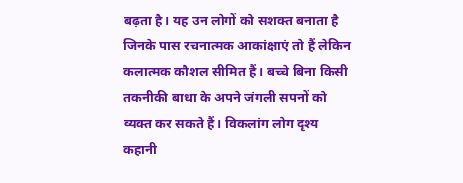बढ़ता है। यह उन लोगों को सशक्त बनाता है जिनके पास रचनात्मक आकांक्षाएं तो हैं लेकिन कलात्मक कौशल सीमित हैं। बच्चे बिना किसी तकनीकी बाधा के अपने जंगली सपनों को व्यक्त कर सकते हैं। विकलांग लोग दृश्य कहानी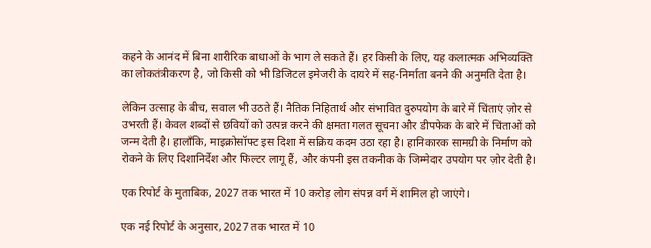कहने के आनंद में बिना शारीरिक बाधाओं के भाग ले सकते हैं। हर किसी के लिए, यह कलात्मक अभिव्यक्ति का लोकतंत्रीकरण है, जो किसी को भी डिजिटल इमेजरी के दायरे में सह-निर्माता बनने की अनुमति देता है।

लेकिन उत्साह के बीच, सवाल भी उठते हैं। नैतिक निहितार्थ और संभावित दुरुपयोग के बारे में चिंताएं ज़ोर से उभरती हैं। केवल शब्दों से छवियों को उत्पन्न करने की क्षमता गलत सूचना और डीपफेक के बारे में चिंताओं को जन्म देती है। हालाँकि, माइक्रोसॉफ्ट इस दिशा में सक्रिय कदम उठा रहा है। हानिकारक सामग्री के निर्माण को रोकने के लिए दिशानिर्देश और फिल्टर लागू हैं, और कंपनी इस तकनीक के जिम्मेदार उपयोग पर ज़ोर देती है।

एक रिपोर्ट के मुताबिक, 2027 तक भारत में 10 करोड़ लोग संपन्न वर्ग में शामिल हो जाएंगे।

एक नई रिपोर्ट के अनुसार, 2027 तक भारत में 10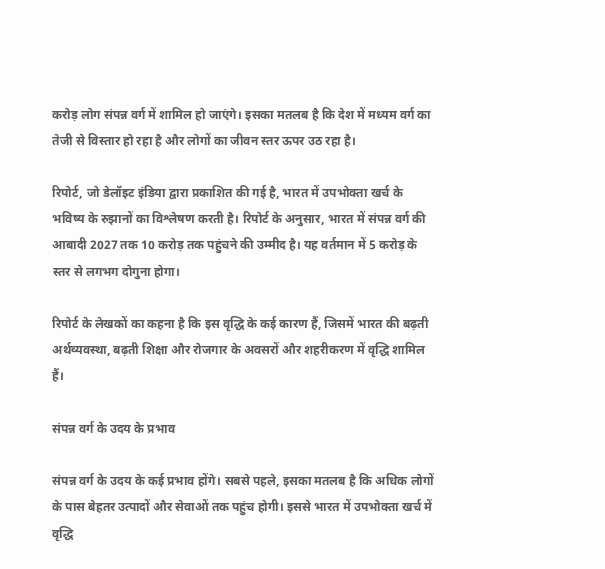करोड़ लोग संपन्न वर्ग में शामिल हो जाएंगे। इसका मतलब है कि देश में मध्यम वर्ग का तेजी से विस्तार हो रहा है और लोगों का जीवन स्तर ऊपर उठ रहा है।

रिपोर्ट, जो डेलॉइट इंडिया द्वारा प्रकाशित की गई है, भारत में उपभोक्ता खर्च के भविष्य के रुझानों का विश्लेषण करती है। रिपोर्ट के अनुसार, भारत में संपन्न वर्ग की आबादी 2027 तक 10 करोड़ तक पहुंचने की उम्मीद है। यह वर्तमान में 5 करोड़ के स्तर से लगभग दोगुना होगा।

रिपोर्ट के लेखकों का कहना है कि इस वृद्धि के कई कारण हैं, जिसमें भारत की बढ़ती अर्थव्यवस्था, बढ़ती शिक्षा और रोजगार के अवसरों और शहरीकरण में वृद्धि शामिल हैं।

संपन्न वर्ग के उदय के प्रभाव

संपन्न वर्ग के उदय के कई प्रभाव होंगे। सबसे पहले, इसका मतलब है कि अधिक लोगों के पास बेहतर उत्पादों और सेवाओं तक पहुंच होगी। इससे भारत में उपभोक्ता खर्च में वृद्धि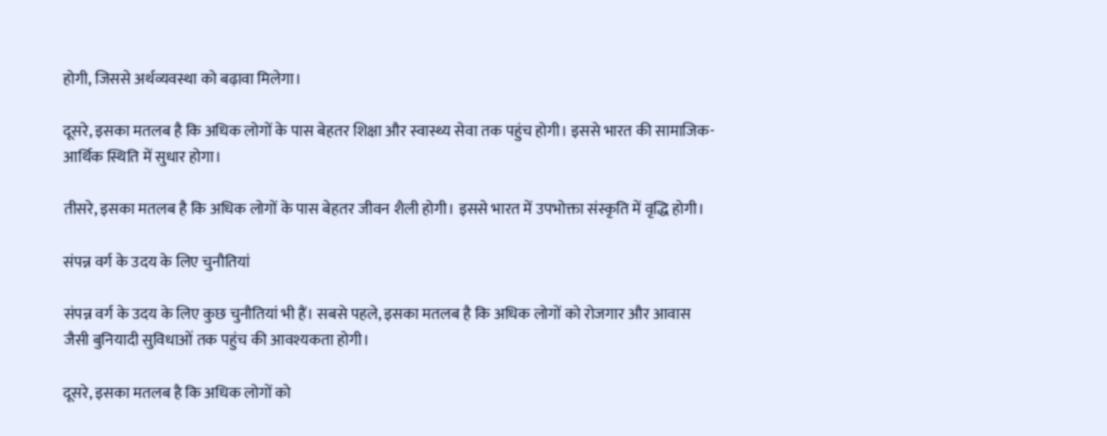होगी, जिससे अर्थव्यवस्था को बढ़ावा मिलेगा।

दूसरे, इसका मतलब है कि अधिक लोगों के पास बेहतर शिक्षा और स्वास्थ्य सेवा तक पहुंच होगी। इससे भारत की सामाजिक-आर्थिक स्थिति में सुधार होगा।

तीसरे, इसका मतलब है कि अधिक लोगों के पास बेहतर जीवन शैली होगी। इससे भारत में उपभोक्ता संस्कृति में वृद्धि होगी।

संपन्न वर्ग के उदय के लिए चुनौतियां

संपन्न वर्ग के उदय के लिए कुछ चुनौतियां भी हैं। सबसे पहले, इसका मतलब है कि अधिक लोगों को रोजगार और आवास जैसी बुनियादी सुविधाओं तक पहुंच की आवश्यकता होगी।

दूसरे, इसका मतलब है कि अधिक लोगों को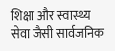शिक्षा और स्वास्थ्य सेवा जैसी सार्वजनिक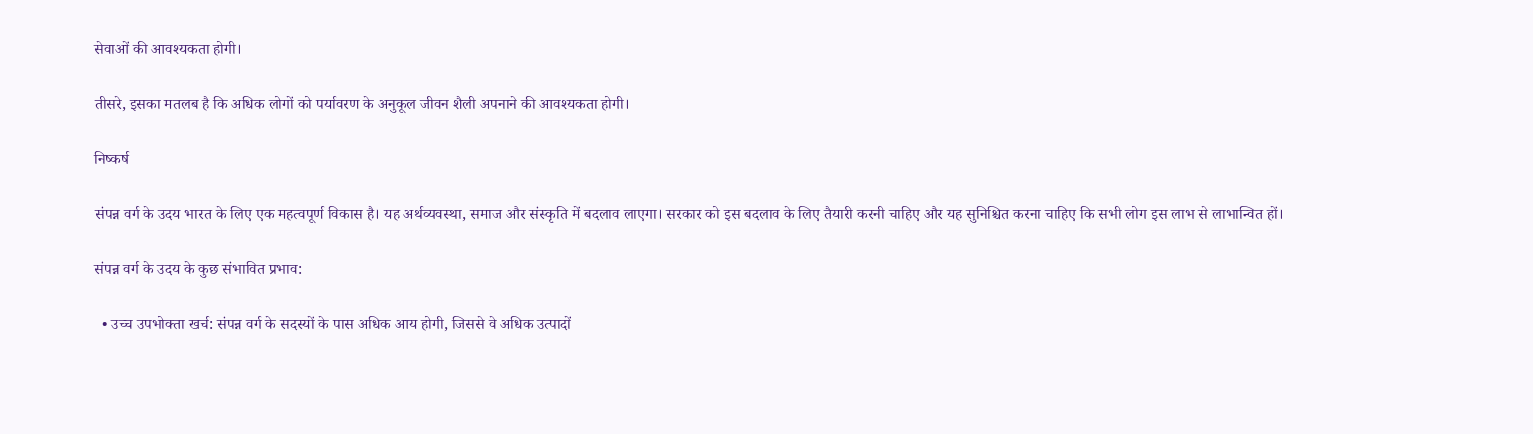सेवाओं की आवश्यकता होगी।

तीसरे, इसका मतलब है कि अधिक लोगों को पर्यावरण के अनुकूल जीवन शैली अपनाने की आवश्यकता होगी।

निष्कर्ष

संपन्न वर्ग के उदय भारत के लिए एक महत्वपूर्ण विकास है। यह अर्थव्यवस्था, समाज और संस्कृति में बदलाव लाएगा। सरकार को इस बदलाव के लिए तैयारी करनी चाहिए और यह सुनिश्चित करना चाहिए कि सभी लोग इस लाभ से लाभान्वित हों।

संपन्न वर्ग के उदय के कुछ संभावित प्रभाव:

  • उच्च उपभोक्ता खर्च: संपन्न वर्ग के सदस्यों के पास अधिक आय होगी, जिससे वे अधिक उत्पादों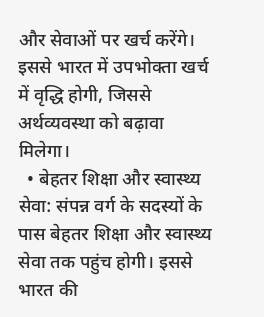और सेवाओं पर खर्च करेंगे। इससे भारत में उपभोक्ता खर्च में वृद्धि होगी, जिससे अर्थव्यवस्था को बढ़ावा मिलेगा।
  • बेहतर शिक्षा और स्वास्थ्य सेवा: संपन्न वर्ग के सदस्यों के पास बेहतर शिक्षा और स्वास्थ्य सेवा तक पहुंच होगी। इससे भारत की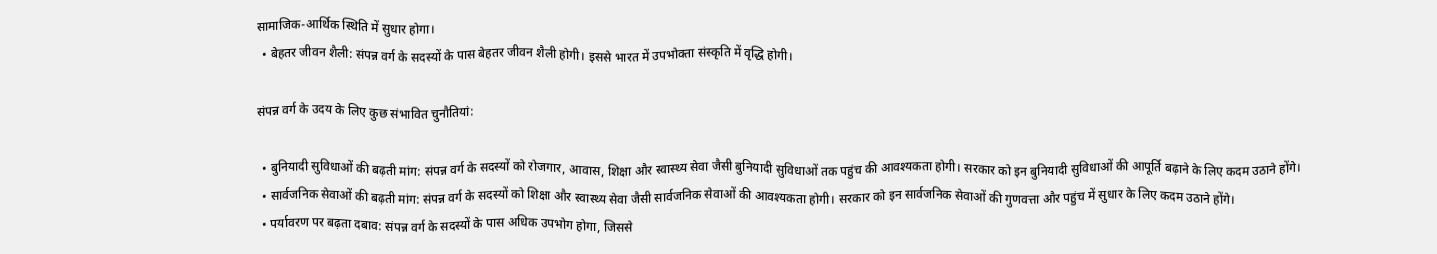सामाजिक-आर्थिक स्थिति में सुधार होगा।
  • बेहतर जीवन शैली: संपन्न वर्ग के सदस्यों के पास बेहतर जीवन शैली होगी। इससे भारत में उपभोक्ता संस्कृति में वृद्धि होगी।

संपन्न वर्ग के उदय के लिए कुछ संभावित चुनौतियां:

  • बुनियादी सुविधाओं की बढ़ती मांग: संपन्न वर्ग के सदस्यों को रोजगार, आवास, शिक्षा और स्वास्थ्य सेवा जैसी बुनियादी सुविधाओं तक पहुंच की आवश्यकता होगी। सरकार को इन बुनियादी सुविधाओं की आपूर्ति बढ़ाने के लिए कदम उठाने होंगे।
  • सार्वजनिक सेवाओं की बढ़ती मांग: संपन्न वर्ग के सदस्यों को शिक्षा और स्वास्थ्य सेवा जैसी सार्वजनिक सेवाओं की आवश्यकता होगी। सरकार को इन सार्वजनिक सेवाओं की गुणवत्ता और पहुंच में सुधार के लिए कदम उठाने होंगे।
  • पर्यावरण पर बढ़ता दबाव: संपन्न वर्ग के सदस्यों के पास अधिक उपभोग होगा, जिससे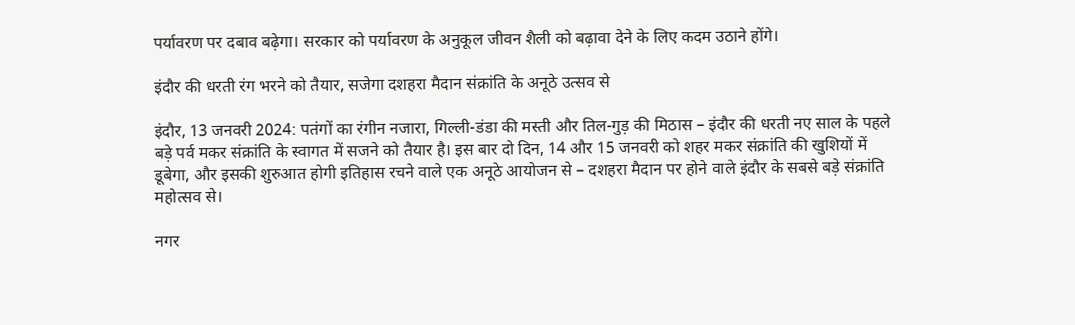पर्यावरण पर दबाव बढ़ेगा। सरकार को पर्यावरण के अनुकूल जीवन शैली को बढ़ावा देने के लिए कदम उठाने होंगे।

इंदौर की धरती रंग भरने को तैयार, सजेगा दशहरा मैदान संक्रांति के अनूठे उत्सव से

इंदौर, 13 जनवरी 2024: पतंगों का रंगीन नजारा, गिल्ली-डंडा की मस्ती और तिल-गुड़ की मिठास – इंदौर की धरती नए साल के पहले बड़े पर्व मकर संक्रांति के स्वागत में सजने को तैयार है। इस बार दो दिन, 14 और 15 जनवरी को शहर मकर संक्रांति की खुशियों में डूबेगा, और इसकी शुरुआत होगी इतिहास रचने वाले एक अनूठे आयोजन से – दशहरा मैदान पर होने वाले इंदौर के सबसे बड़े संक्रांति महोत्सव से।

नगर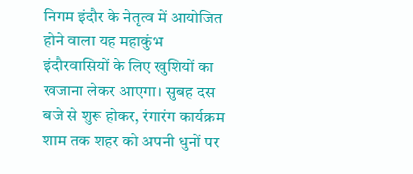निगम इंदौर के नेतृत्व में आयोजित होने वाला यह महाकुंभ इंदौरवासियों के लिए खुशियों का खजाना लेकर आएगा। सुबह दस बजे से शुरू होकर, रंगारंग कार्यक्रम शाम तक शहर को अपनी धुनों पर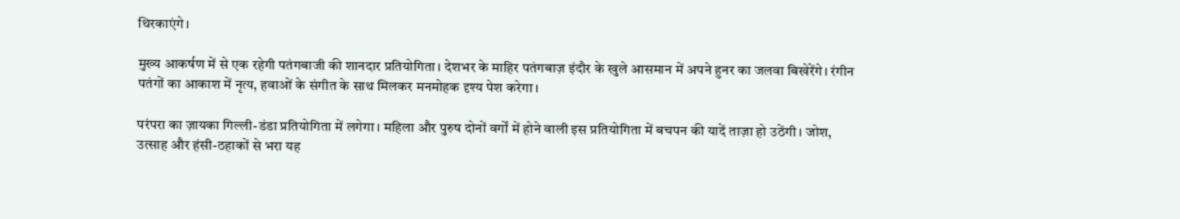थिरकाएंगे।

मुख्य आकर्षण में से एक रहेगी पतंगबाजी की शानदार प्रतियोगिता। देशभर के माहिर पतंगबाज़ इंदौर के खुले आसमान में अपने हुनर का जलवा बिखेरेंगे। रंगीन पतंगों का आकाश में नृत्य, हवाओं के संगीत के साथ मिलकर मनमोहक दृश्य पेश करेगा।

परंपरा का ज़ायका गिल्ली-डंडा प्रतियोगिता में लगेगा। महिला और पुरुष दोनों वर्गों में होने वाली इस प्रतियोगिता में बचपन की यादें ताज़ा हो उठेंगी। जोश, उत्साह और हंसी-ठहाकों से भरा यह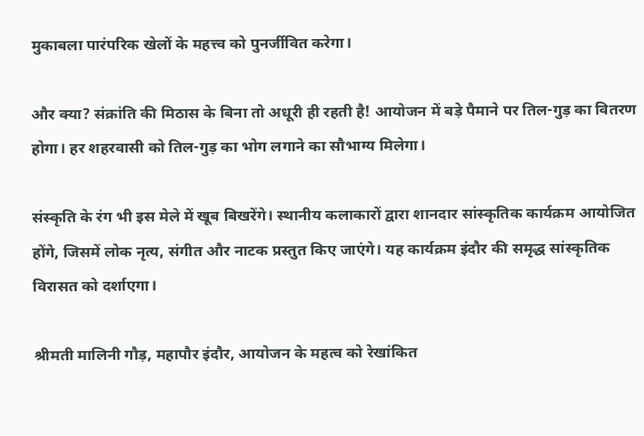मुकाबला पारंपरिक खेलों के महत्त्व को पुनर्जीवित करेगा।

और क्या? संक्रांति की मिठास के बिना तो अधूरी ही रहती है! आयोजन में बड़े पैमाने पर तिल-गुड़ का वितरण होगा। हर शहरवासी को तिल-गुड़ का भोग लगाने का सौभाग्य मिलेगा।

संस्कृति के रंग भी इस मेले में खूब बिखरेंगे। स्थानीय कलाकारों द्वारा शानदार सांस्कृतिक कार्यक्रम आयोजित होंगे, जिसमें लोक नृत्य, संगीत और नाटक प्रस्तुत किए जाएंगे। यह कार्यक्रम इंदौर की समृद्ध सांस्कृतिक विरासत को दर्शाएगा।

श्रीमती मालिनी गौड़, महापौर इंदौर, आयोजन के महत्व को रेखांकित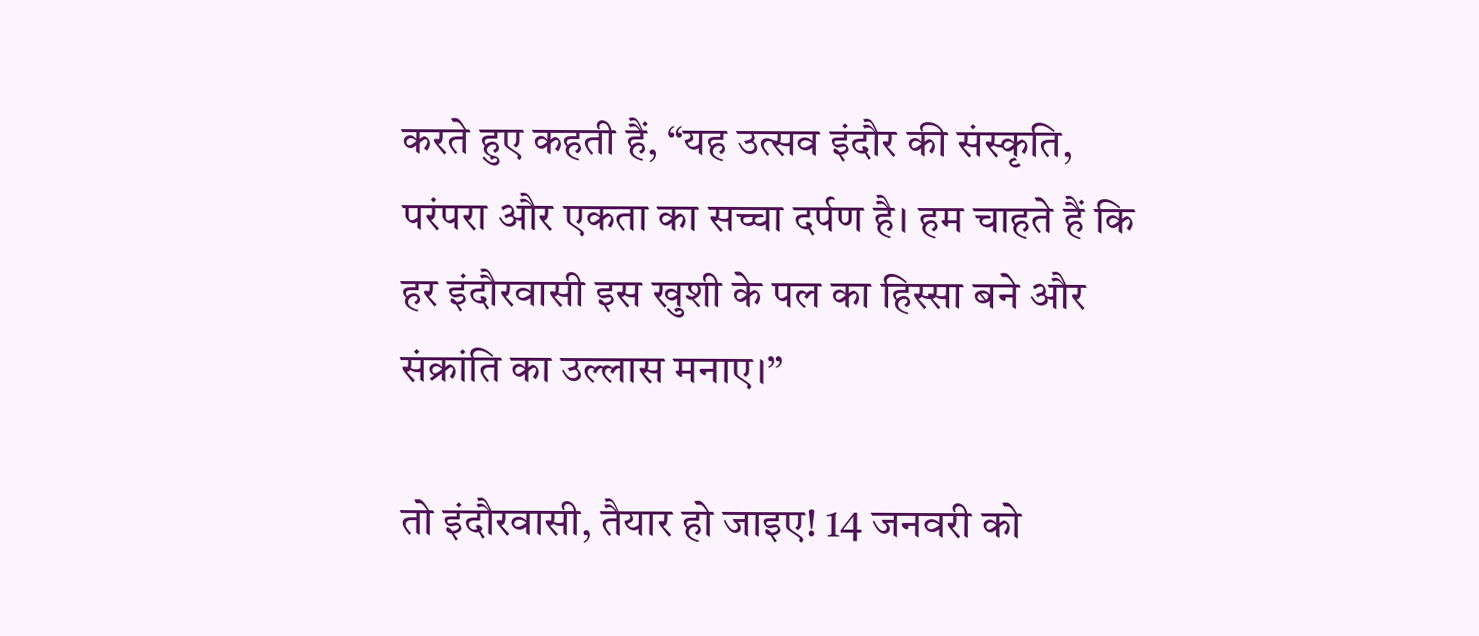करते हुए कहती हैं, “यह उत्सव इंदौर की संस्कृति, परंपरा और एकता का सच्चा दर्पण है। हम चाहते हैं कि हर इंदौरवासी इस खुशी के पल का हिस्सा बने और संक्रांति का उल्लास मनाए।”

तो इंदौरवासी, तैयार हो जाइए! 14 जनवरी को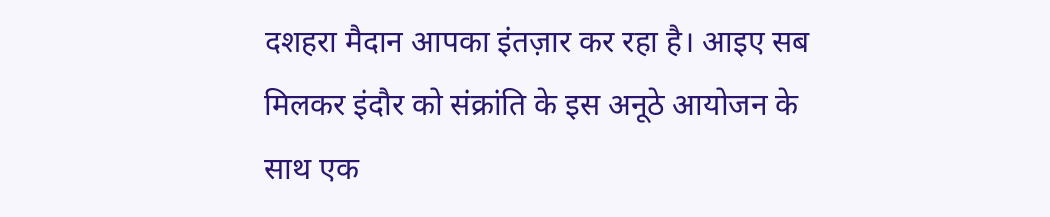दशहरा मैदान आपका इंतज़ार कर रहा है। आइए सब मिलकर इंदौर को संक्रांति के इस अनूठे आयोजन के साथ एक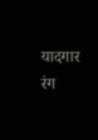यादगार रंग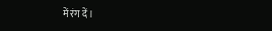में रंग दें।